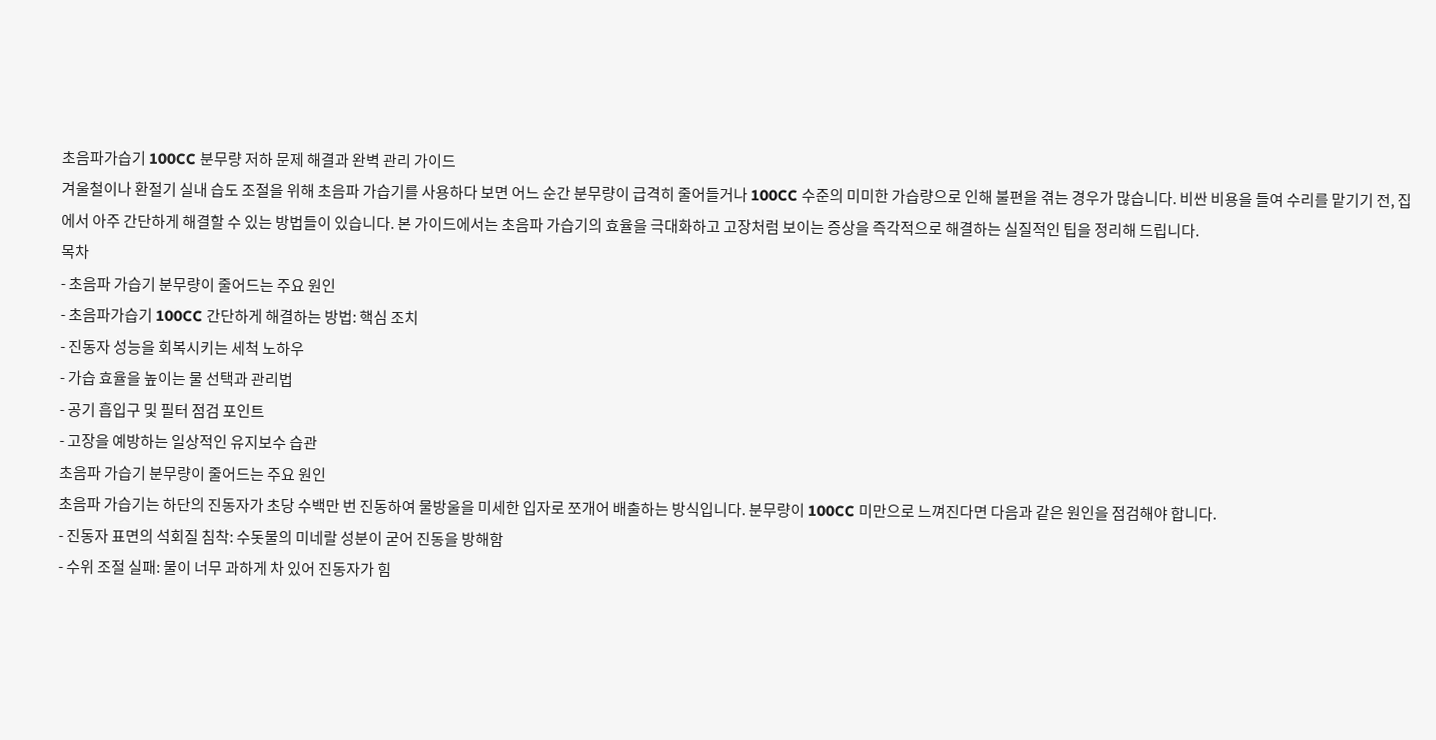초음파가습기 100CC 분무량 저하 문제 해결과 완벽 관리 가이드
겨울철이나 환절기 실내 습도 조절을 위해 초음파 가습기를 사용하다 보면 어느 순간 분무량이 급격히 줄어들거나 100CC 수준의 미미한 가습량으로 인해 불편을 겪는 경우가 많습니다. 비싼 비용을 들여 수리를 맡기기 전, 집에서 아주 간단하게 해결할 수 있는 방법들이 있습니다. 본 가이드에서는 초음파 가습기의 효율을 극대화하고 고장처럼 보이는 증상을 즉각적으로 해결하는 실질적인 팁을 정리해 드립니다.
목차
- 초음파 가습기 분무량이 줄어드는 주요 원인
- 초음파가습기 100CC 간단하게 해결하는 방법: 핵심 조치
- 진동자 성능을 회복시키는 세척 노하우
- 가습 효율을 높이는 물 선택과 관리법
- 공기 흡입구 및 필터 점검 포인트
- 고장을 예방하는 일상적인 유지보수 습관
초음파 가습기 분무량이 줄어드는 주요 원인
초음파 가습기는 하단의 진동자가 초당 수백만 번 진동하여 물방울을 미세한 입자로 쪼개어 배출하는 방식입니다. 분무량이 100CC 미만으로 느껴진다면 다음과 같은 원인을 점검해야 합니다.
- 진동자 표면의 석회질 침착: 수돗물의 미네랄 성분이 굳어 진동을 방해함
- 수위 조절 실패: 물이 너무 과하게 차 있어 진동자가 힘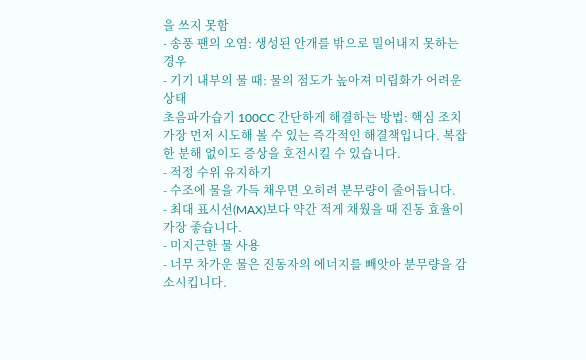을 쓰지 못함
- 송풍 팬의 오염: 생성된 안개를 밖으로 밀어내지 못하는 경우
- 기기 내부의 물 때: 물의 점도가 높아져 미립화가 어려운 상태
초음파가습기 100CC 간단하게 해결하는 방법: 핵심 조치
가장 먼저 시도해 볼 수 있는 즉각적인 해결책입니다. 복잡한 분해 없이도 증상을 호전시킬 수 있습니다.
- 적정 수위 유지하기
- 수조에 물을 가득 채우면 오히려 분무량이 줄어듭니다.
- 최대 표시선(MAX)보다 약간 적게 채웠을 때 진동 효율이 가장 좋습니다.
- 미지근한 물 사용
- 너무 차가운 물은 진동자의 에너지를 빼앗아 분무량을 감소시킵니다.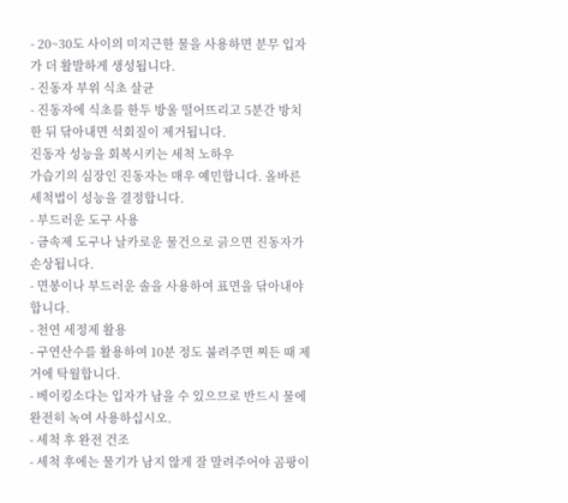- 20~30도 사이의 미지근한 물을 사용하면 분무 입자가 더 활발하게 생성됩니다.
- 진동자 부위 식초 살균
- 진동자에 식초를 한두 방울 떨어뜨리고 5분간 방치한 뒤 닦아내면 석회질이 제거됩니다.
진동자 성능을 회복시키는 세척 노하우
가습기의 심장인 진동자는 매우 예민합니다. 올바른 세척법이 성능을 결정합니다.
- 부드러운 도구 사용
- 금속제 도구나 날카로운 물건으로 긁으면 진동자가 손상됩니다.
- 면봉이나 부드러운 솔을 사용하여 표면을 닦아내야 합니다.
- 천연 세정제 활용
- 구연산수를 활용하여 10분 정도 불려주면 찌든 때 제거에 탁월합니다.
- 베이킹소다는 입자가 남을 수 있으므로 반드시 물에 완전히 녹여 사용하십시오.
- 세척 후 완전 건조
- 세척 후에는 물기가 남지 않게 잘 말려주어야 곰팡이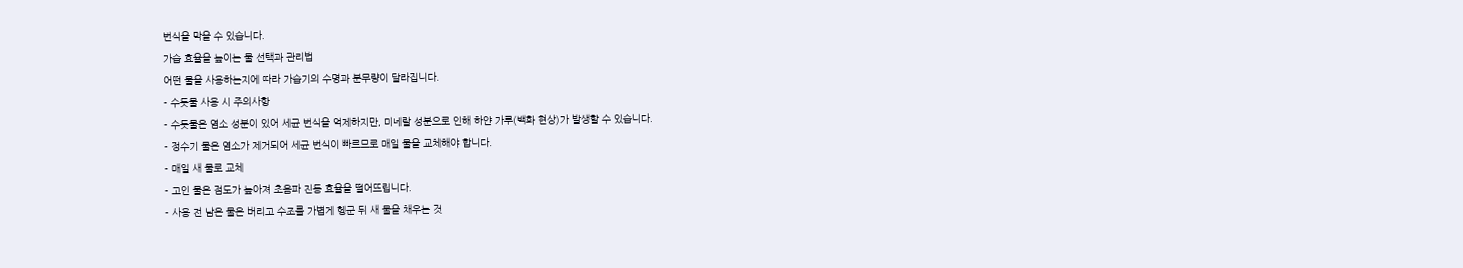번식을 막을 수 있습니다.
가습 효율을 높이는 물 선택과 관리법
어떤 물을 사용하는지에 따라 가습기의 수명과 분무량이 달라집니다.
- 수돗물 사용 시 주의사항
- 수돗물은 염소 성분이 있어 세균 번식을 억제하지만, 미네랄 성분으로 인해 하얀 가루(백화 현상)가 발생할 수 있습니다.
- 정수기 물은 염소가 제거되어 세균 번식이 빠르므로 매일 물을 교체해야 합니다.
- 매일 새 물로 교체
- 고인 물은 점도가 높아져 초음파 진동 효율을 떨어뜨립니다.
- 사용 전 남은 물은 버리고 수조를 가볍게 헹군 뒤 새 물을 채우는 것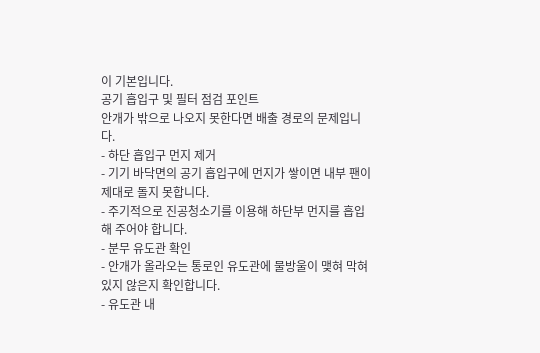이 기본입니다.
공기 흡입구 및 필터 점검 포인트
안개가 밖으로 나오지 못한다면 배출 경로의 문제입니다.
- 하단 흡입구 먼지 제거
- 기기 바닥면의 공기 흡입구에 먼지가 쌓이면 내부 팬이 제대로 돌지 못합니다.
- 주기적으로 진공청소기를 이용해 하단부 먼지를 흡입해 주어야 합니다.
- 분무 유도관 확인
- 안개가 올라오는 통로인 유도관에 물방울이 맺혀 막혀 있지 않은지 확인합니다.
- 유도관 내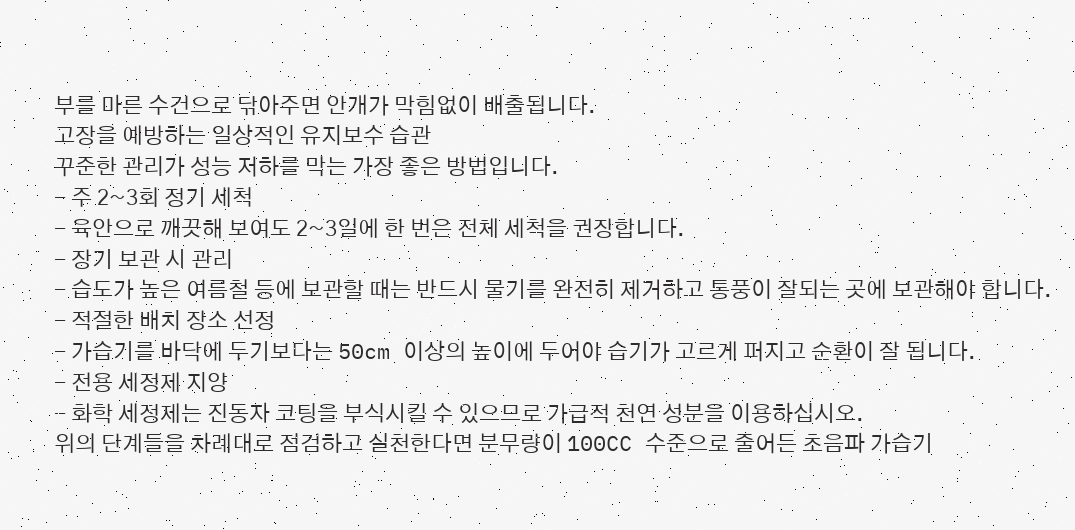부를 마른 수건으로 닦아주면 안개가 막힘없이 배출됩니다.
고장을 예방하는 일상적인 유지보수 습관
꾸준한 관리가 성능 저하를 막는 가장 좋은 방법입니다.
- 주 2~3회 정기 세척
- 육안으로 깨끗해 보여도 2~3일에 한 번은 전체 세척을 권장합니다.
- 장기 보관 시 관리
- 습도가 높은 여름철 등에 보관할 때는 반드시 물기를 완전히 제거하고 통풍이 잘되는 곳에 보관해야 합니다.
- 적절한 배치 장소 선정
- 가습기를 바닥에 두기보다는 50cm 이상의 높이에 두어야 습기가 고르게 퍼지고 순환이 잘 됩니다.
- 전용 세정제 지양
- 화학 세정제는 진동자 코팅을 부식시킬 수 있으므로 가급적 천연 성분을 이용하십시오.
위의 단계들을 차례대로 점검하고 실천한다면 분무량이 100CC 수준으로 줄어든 초음파 가습기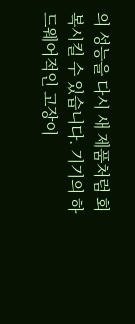의 성능을 다시 새 제품처럼 회복시킬 수 있습니다. 기기의 하드웨어적인 고장이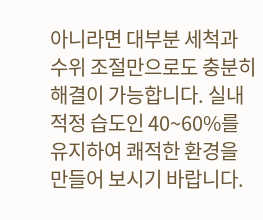아니라면 대부분 세척과 수위 조절만으로도 충분히 해결이 가능합니다. 실내 적정 습도인 40~60%를 유지하여 쾌적한 환경을 만들어 보시기 바랍니다.